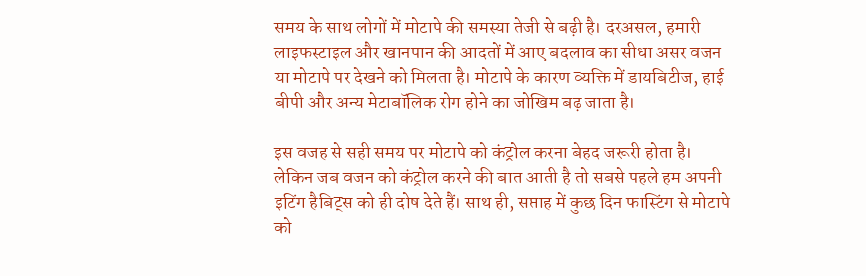समय के साथ लोगों में मोटापे की समस्या तेजी से बढ़ी है। दरअसल, हमारी लाइफस्टाइल और खानपान की आदतों में आए बदलाव का सीधा असर वजन या मोटापे पर देखने को मिलता है। मोटापे के कारण व्यक्ति में डायबिटीज, हाई बीपी और अन्य मेटाबॉलिक रोग होने का जोखिम बढ़ जाता है।

इस वजह से सही समय पर मोटापे को कंट्रोल करना बेहद जरूरी होता है। लेकिन जब वजन को कंट्रोल करने की बात आती है तो सबसे पहले हम अपनी इटिंग हैबिट्स को ही दोष देते हैं। साथ ही, सप्ताह में कुछ दिन फास्टिंग से मोटापे को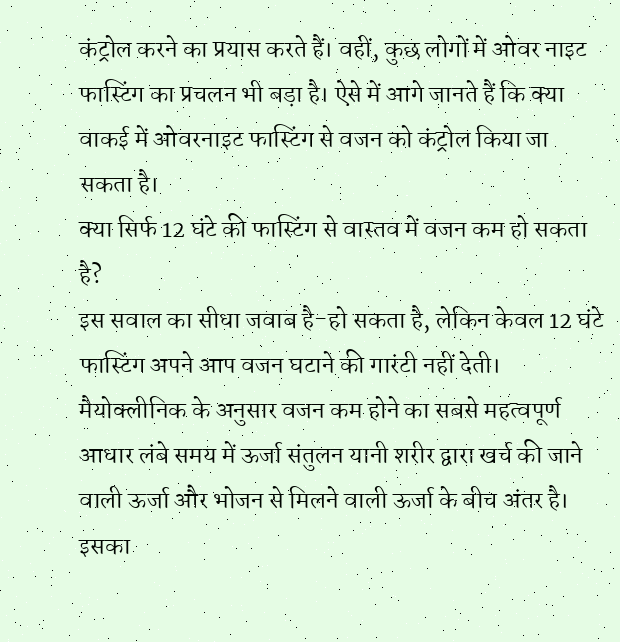कंट्रोल करने का प्रयास करते हैं। वहीं, कुछ लोगों में ओवर नाइट फास्टिंग का प्रचलन भी बड़ा है। ऐसे में आगे जानते हैं कि क्या वाकई में ओवरनाइट फास्टिंग से वजन को कंट्रोल किया जा सकता है।
क्या सिर्फ 12 घंटे की फास्टिंग से वास्तव में वजन कम हो सकता है?
इस सवाल का सीधा जवाब है-हो सकता है, लेकिन केवल 12 घंटे फास्टिंग अपने आप वजन घटाने की गारंटी नहीं देती। मैयोक्लीनिक के अनुसार वजन कम होने का सबसे महत्वपूर्ण आधार लंबे समय में ऊर्जा संतुलन यानी शरीर द्वारा खर्च की जाने वाली ऊर्जा और भोजन से मिलने वाली ऊर्जा के बीच अंतर है।
इसका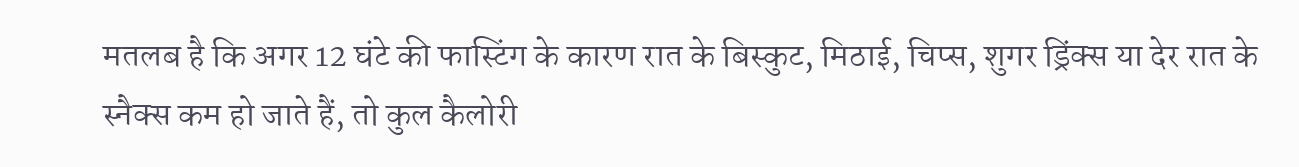मतलब है कि अगर 12 घंटे की फास्टिंग के कारण रात के बिस्कुट, मिठाई, चिप्स, शुगर ड्रिंक्स या देर रात के स्नैक्स कम हो जाते हैं, तो कुल कैलोरी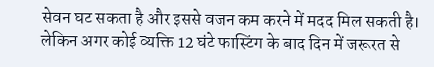सेवन घट सकता है और इससे वजन कम करने में मदद मिल सकती है। लेकिन अगर कोई व्यक्ति 12 घंटे फास्टिंग के बाद दिन में जरूरत से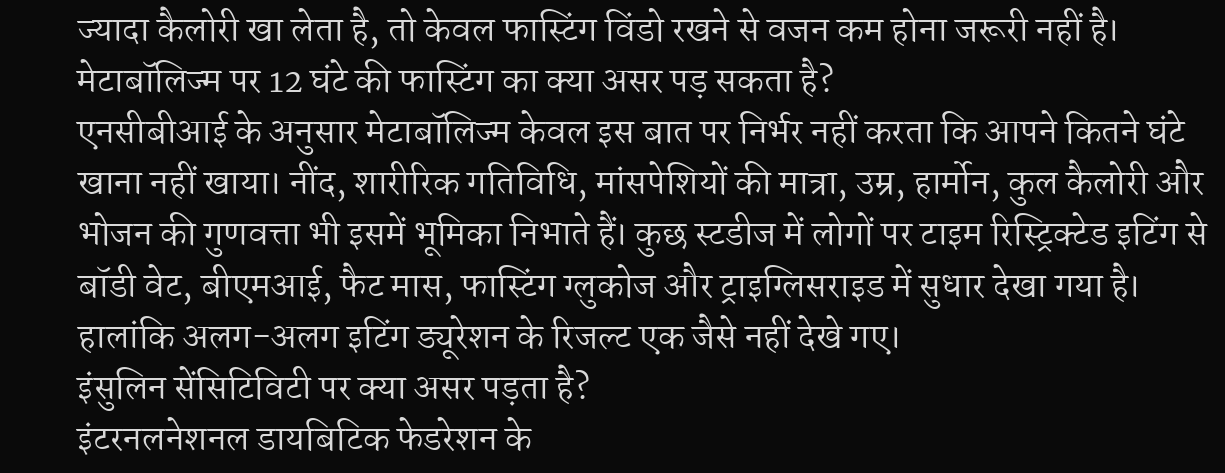ज्यादा कैलोरी खा लेता है, तो केवल फास्टिंग विंडो रखने से वजन कम होना जरूरी नहीं है।
मेटाबॉलिज्म पर 12 घंटे की फास्टिंग का क्या असर पड़ सकता है?
एनसीबीआई के अनुसार मेटाबॉलिज्म केवल इस बात पर निर्भर नहीं करता कि आपने कितने घंटे खाना नहीं खाया। नींद, शारीरिक गतिविधि, मांसपेशियों की मात्रा, उम्र, हार्मोन, कुल कैलोरी और भोजन की गुणवत्ता भी इसमें भूमिका निभाते हैं। कुछ स्टडीज में लोगों पर टाइम रिस्ट्रिक्टेड इटिंग से बॉडी वेट, बीएमआई, फैट मास, फास्टिंग ग्लुकोज और ट्राइग्लिसराइड में सुधार देखा गया है। हालांकि अलग-अलग इटिंग ड्यूरेशन के रिजल्ट एक जैसे नहीं देखे गए।
इंसुलिन सेंसिटिविटी पर क्या असर पड़ता है?
इंटरनलनेशनल डायबिटिक फेडरेशन के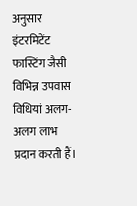अनुसार इंटरमिटेंट फास्टिंग जैसी विभिन्न उपवास विधियां अलग-अलग लाभ प्रदान करती हैं।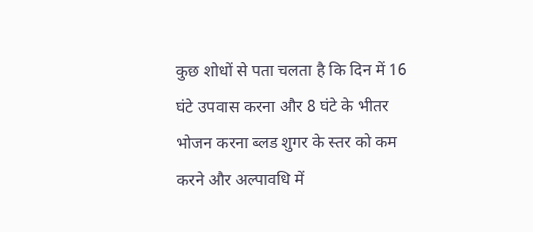कुछ शोधों से पता चलता है कि दिन में 16 घंटे उपवास करना और 8 घंटे के भीतर भोजन करना ब्लड शुगर के स्तर को कम करने और अल्पावधि में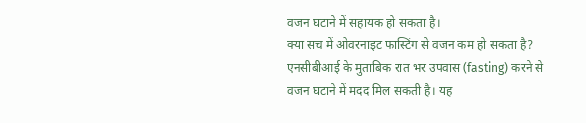वजन घटाने में सहायक हो सकता है।
क्या सच में ओवरनाइट फास्टिंग से वजन कम हो सकता है?
एनसीबीआई के मुताबिक रात भर उपवास (fasting) करने से वजन घटाने में मदद मिल सकती है। यह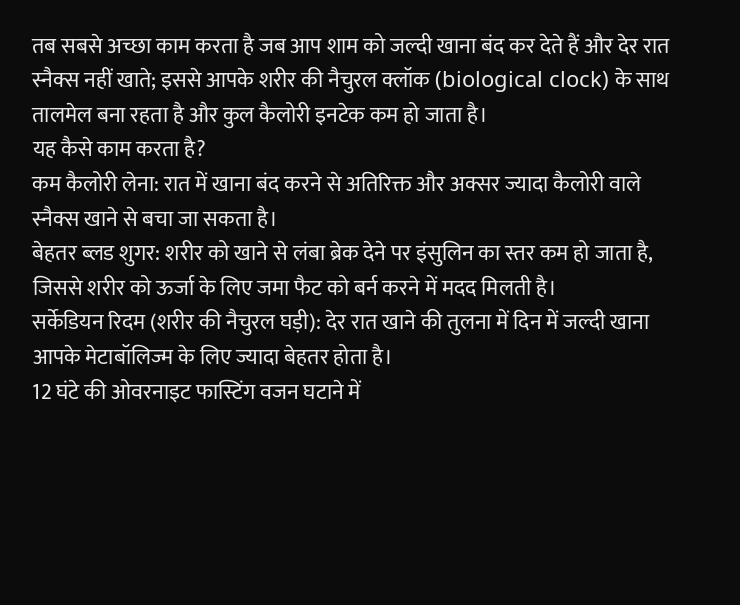तब सबसे अच्छा काम करता है जब आप शाम को जल्दी खाना बंद कर देते हैं और देर रात स्नैक्स नहीं खाते; इससे आपके शरीर की नैचुरल क्लॉक (biological clock) के साथ तालमेल बना रहता है और कुल कैलोरी इनटेक कम हो जाता है।
यह कैसे काम करता है?
कम कैलोरी लेना: रात में खाना बंद करने से अतिरिक्त और अक्सर ज्यादा कैलोरी वाले स्नैक्स खाने से बचा जा सकता है।
बेहतर ब्लड शुगर: शरीर को खाने से लंबा ब्रेक देने पर इंसुलिन का स्तर कम हो जाता है, जिससे शरीर को ऊर्जा के लिए जमा फैट को बर्न करने में मदद मिलती है।
सर्केडियन रिदम (शरीर की नैचुरल घड़ी): देर रात खाने की तुलना में दिन में जल्दी खाना आपके मेटाबॉलिज्म के लिए ज्यादा बेहतर होता है।
12 घंटे की ओवरनाइट फास्टिंग वजन घटाने में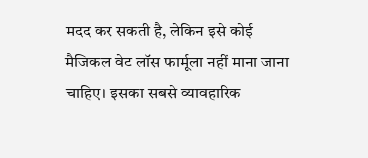मदद कर सकती है, लेकिन इसे कोई मैजिकल वेट लॉस फार्मूला नहीं माना जाना चाहिए। इसका सबसे व्यावहारिक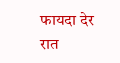फायदा देर रात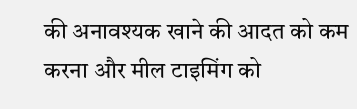की अनावश्यक खाने की आदत को कम करना और मील टाइमिंग को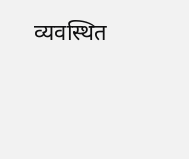व्यवस्थित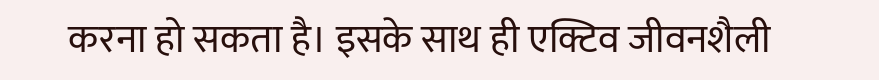करना हो सकता है। इसके साथ ही एक्टिव जीवनशैली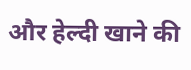और हेल्दी खाने की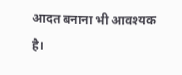आदत बनाना भी आवश्यक है।